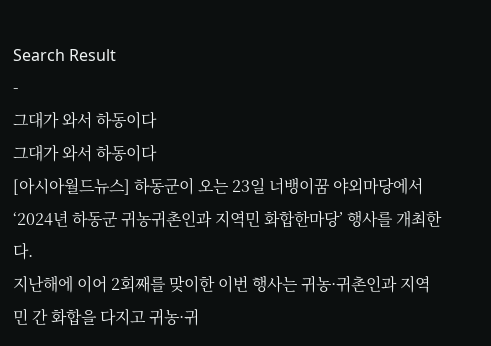Search Result
-
그대가 와서 하동이다
그대가 와서 하동이다
[아시아월드뉴스] 하동군이 오는 23일 너뱅이꿈 야외마당에서 ‘2024년 하동군 귀농귀촌인과 지역민 화합한마당’ 행사를 개최한다.
지난해에 이어 2회째를 맞이한 이번 행사는 귀농·귀촌인과 지역민 간 화합을 다지고 귀농·귀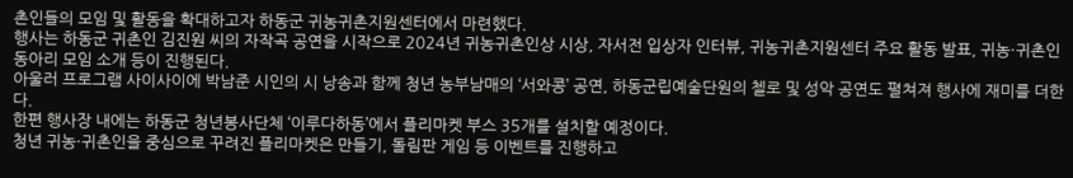촌인들의 모임 및 활동을 확대하고자 하동군 귀농귀촌지원센터에서 마련했다.
행사는 하동군 귀촌인 김진원 씨의 자작곡 공연을 시작으로 2024년 귀농귀촌인상 시상, 자서전 입상자 인터뷰, 귀농귀촌지원센터 주요 활동 발표, 귀농·귀촌인 동아리 모임 소개 등이 진행된다.
아울러 프로그램 사이사이에 박남준 시인의 시 낭송과 함께 청년 농부남매의 ‘서와콩’ 공연, 하동군립예술단원의 첼로 및 성악 공연도 펼쳐져 행사에 재미를 더한다.
한편 행사장 내에는 하동군 청년봉사단체 ‘이루다하동’에서 플리마켓 부스 35개를 설치할 예정이다.
청년 귀농·귀촌인을 중심으로 꾸려진 플리마켓은 만들기, 돌림판 게임 등 이벤트를 진행하고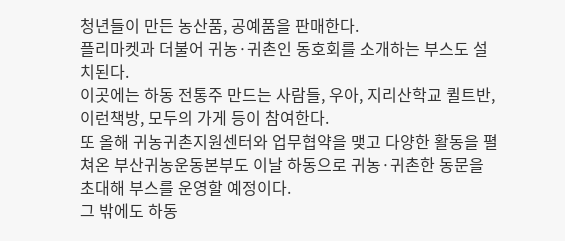청년들이 만든 농산품, 공예품을 판매한다.
플리마켓과 더불어 귀농·귀촌인 동호회를 소개하는 부스도 설치된다.
이곳에는 하동 전통주 만드는 사람들, 우아, 지리산학교 퀼트반, 이런책방, 모두의 가게 등이 참여한다.
또 올해 귀농귀촌지원센터와 업무협약을 맺고 다양한 활동을 펼쳐온 부산귀농운동본부도 이날 하동으로 귀농·귀촌한 동문을 초대해 부스를 운영할 예정이다.
그 밖에도 하동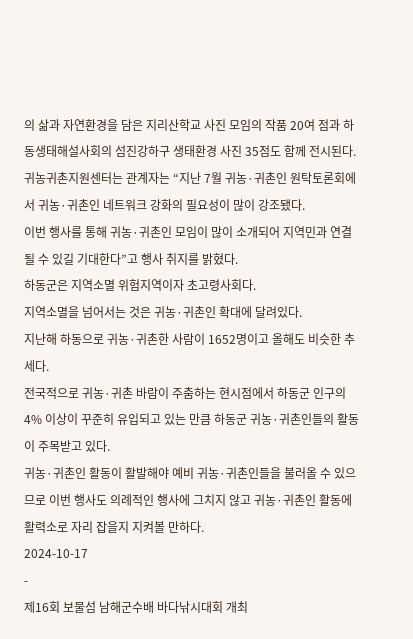의 삶과 자연환경을 담은 지리산학교 사진 모임의 작품 20여 점과 하동생태해설사회의 섬진강하구 생태환경 사진 35점도 함께 전시된다.
귀농귀촌지원센터는 관계자는 “지난 7월 귀농·귀촌인 원탁토론회에서 귀농·귀촌인 네트워크 강화의 필요성이 많이 강조됐다.
이번 행사를 통해 귀농·귀촌인 모임이 많이 소개되어 지역민과 연결될 수 있길 기대한다”고 행사 취지를 밝혔다.
하동군은 지역소멸 위험지역이자 초고령사회다.
지역소멸을 넘어서는 것은 귀농·귀촌인 확대에 달려있다.
지난해 하동으로 귀농·귀촌한 사람이 1652명이고 올해도 비슷한 추세다.
전국적으로 귀농·귀촌 바람이 주춤하는 현시점에서 하동군 인구의 4% 이상이 꾸준히 유입되고 있는 만큼 하동군 귀농·귀촌인들의 활동이 주목받고 있다.
귀농·귀촌인 활동이 활발해야 예비 귀농·귀촌인들을 불러올 수 있으므로 이번 행사도 의례적인 행사에 그치지 않고 귀농·귀촌인 활동에 활력소로 자리 잡을지 지켜볼 만하다.
2024-10-17
-
제16회 보물섬 남해군수배 바다낚시대회 개최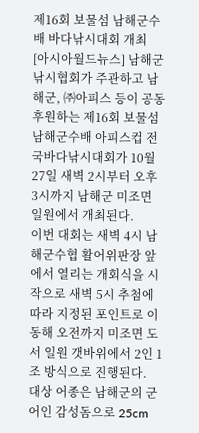제16회 보물섬 남해군수배 바다낚시대회 개최
[아시아월드뉴스] 남해군 낚시협회가 주관하고 남해군, ㈜아피스 등이 공동 후원하는 제16회 보물섬 남해군수배 아피스컵 전국바다낚시대회가 10월 27일 새벽 2시부터 오후 3시까지 남해군 미조면 일원에서 개최된다.
이번 대회는 새벽 4시 남해군수협 활어위판장 앞에서 열리는 개회식을 시작으로 새벽 5시 추첨에 따라 지정된 포인트로 이동해 오전까지 미조면 도서 일원 갯바위에서 2인 1조 방식으로 진행된다.
대상 어종은 남해군의 군어인 감성돔으로 25cm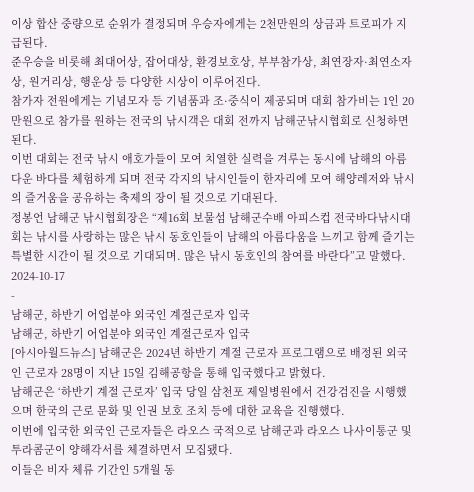이상 합산 중량으로 순위가 결정되며 우승자에게는 2천만원의 상금과 트로피가 지급된다.
준우승을 비롯해 최대어상, 잡어대상, 환경보호상, 부부참가상, 최연장자·최연소자상, 원거리상, 행운상 등 다양한 시상이 이루어진다.
참가자 전원에게는 기념모자 등 기념품과 조·중식이 제공되며 대회 참가비는 1인 20만원으로 참가를 원하는 전국의 낚시객은 대회 전까지 남해군낚시협회로 신청하면 된다.
이번 대회는 전국 낚시 애호가들이 모여 치열한 실력을 겨루는 동시에 남해의 아름다운 바다를 체험하게 되며 전국 각지의 낚시인들이 한자리에 모여 해양레저와 낚시의 즐거움을 공유하는 축제의 장이 될 것으로 기대된다.
정봉언 남해군 낚시협회장은 “제16회 보물섬 남해군수배 아피스컵 전국바다낚시대회는 낚시를 사랑하는 많은 낚시 동호인들이 남해의 아름다움을 느끼고 함께 즐기는 특별한 시간이 될 것으로 기대되며. 많은 낚시 동호인의 참여를 바란다”고 말했다.
2024-10-17
-
남해군, 하반기 어업분야 외국인 계절근로자 입국
남해군, 하반기 어업분야 외국인 계절근로자 입국
[아시아월드뉴스] 남해군은 2024년 하반기 계절 근로자 프로그램으로 배정된 외국인 근로자 28명이 지난 15일 김해공항을 통해 입국했다고 밝혔다.
남해군은 ‘하반기 계절 근로자’ 입국 당일 삼천포 제일병원에서 건강검진을 시행했으며 한국의 근로 문화 및 인권 보호 조치 등에 대한 교육을 진행했다.
이번에 입국한 외국인 근로자들은 라오스 국적으로 남해군과 라오스 나사이통군 및 투라콤군이 양해각서를 체결하면서 모집됐다.
이들은 비자 체류 기간인 5개월 동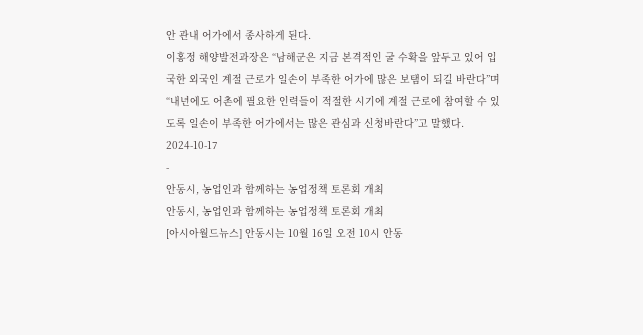안 관내 어가에서 종사하게 된다.
이홍정 해양발전과장은 “남해군은 지금 본격적인 굴 수확을 앞두고 있어 입국한 외국인 계절 근로가 일손이 부족한 어가에 많은 보탬이 되길 바란다”며 “내년에도 어촌에 필요한 인력들이 적절한 시기에 계절 근로에 참여할 수 있도록 일손이 부족한 어가에서는 많은 관심과 신청바란다”고 말했다.
2024-10-17
-
안동시, 농업인과 함께하는 농업정책 토론회 개최
안동시, 농업인과 함께하는 농업정책 토론회 개최
[아시아월드뉴스] 안동시는 10월 16일 오전 10시 안동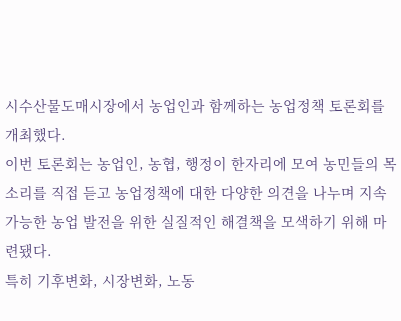시수산물도매시장에서 농업인과 함께하는 농업정책 토론회를 개최했다.
이번 토론회는 농업인, 농협, 행정이 한자리에 모여 농민들의 목소리를 직접 듣고 농업정책에 대한 다양한 의견을 나누며 지속 가능한 농업 발전을 위한 실질적인 해결책을 모색하기 위해 마련됐다.
특히 기후변화, 시장변화, 노동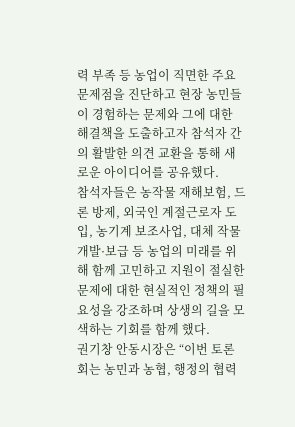력 부족 등 농업이 직면한 주요 문제점을 진단하고 현장 농민들이 경험하는 문제와 그에 대한 해결책을 도출하고자 참석자 간의 활발한 의견 교환을 통해 새로운 아이디어를 공유했다.
참석자들은 농작물 재해보험, 드론 방제, 외국인 계절근로자 도입, 농기계 보조사업, 대체 작물 개발·보급 등 농업의 미래를 위해 함께 고민하고 지원이 절실한 문제에 대한 현실적인 정책의 필요성을 강조하며 상생의 길을 모색하는 기회를 함께 했다.
권기창 안동시장은 “이번 토론회는 농민과 농협, 행정의 협력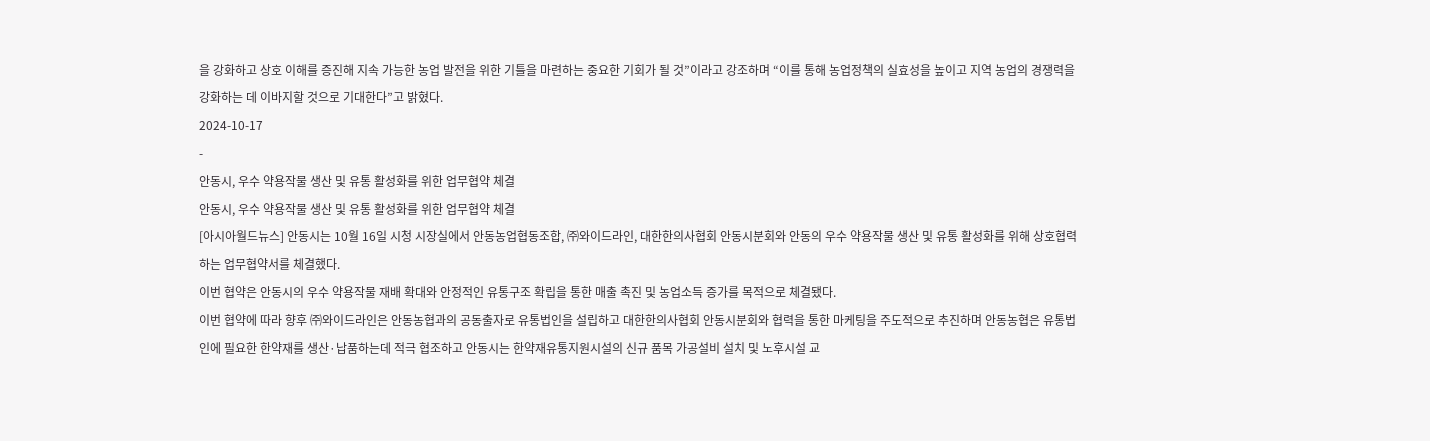을 강화하고 상호 이해를 증진해 지속 가능한 농업 발전을 위한 기틀을 마련하는 중요한 기회가 될 것”이라고 강조하며 “이를 통해 농업정책의 실효성을 높이고 지역 농업의 경쟁력을 강화하는 데 이바지할 것으로 기대한다”고 밝혔다.
2024-10-17
-
안동시, 우수 약용작물 생산 및 유통 활성화를 위한 업무협약 체결
안동시, 우수 약용작물 생산 및 유통 활성화를 위한 업무협약 체결
[아시아월드뉴스] 안동시는 10월 16일 시청 시장실에서 안동농업협동조합, ㈜와이드라인, 대한한의사협회 안동시분회와 안동의 우수 약용작물 생산 및 유통 활성화를 위해 상호협력하는 업무협약서를 체결했다.
이번 협약은 안동시의 우수 약용작물 재배 확대와 안정적인 유통구조 확립을 통한 매출 촉진 및 농업소득 증가를 목적으로 체결됐다.
이번 협약에 따라 향후 ㈜와이드라인은 안동농협과의 공동출자로 유통법인을 설립하고 대한한의사협회 안동시분회와 협력을 통한 마케팅을 주도적으로 추진하며 안동농협은 유통법인에 필요한 한약재를 생산·납품하는데 적극 협조하고 안동시는 한약재유통지원시설의 신규 품목 가공설비 설치 및 노후시설 교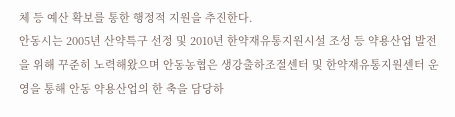체 등 예산 확보를 통한 행정적 지원을 추진한다.
안동시는 2005년 산약특구 선정 및 2010년 한약재유통지원시설 조성 등 약용산업 발전을 위해 꾸준히 노력해왔으며 안동농협은 생강출하조절센터 및 한약재유통지원센터 운영을 통해 안동 약용산업의 한 축을 담당하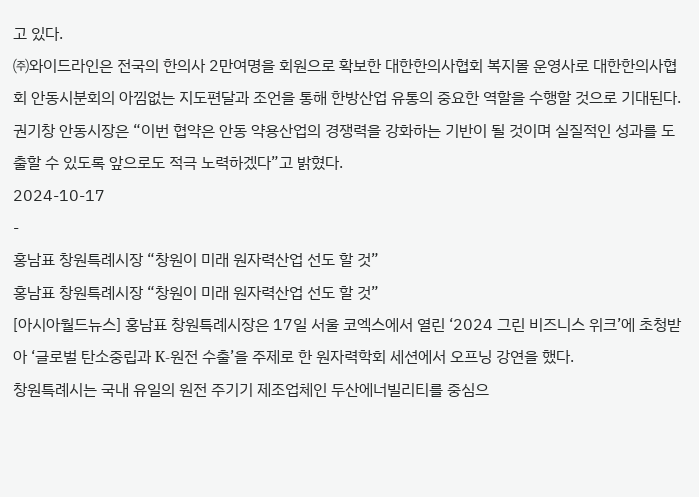고 있다.
㈜와이드라인은 전국의 한의사 2만여명을 회원으로 확보한 대한한의사협회 복지몰 운영사로 대한한의사협회 안동시분회의 아낌없는 지도편달과 조언을 통해 한방산업 유통의 중요한 역할을 수행할 것으로 기대된다.
권기창 안동시장은 “이번 협약은 안동 약용산업의 경쟁력을 강화하는 기반이 될 것이며 실질적인 성과를 도출할 수 있도록 앞으로도 적극 노력하겠다”고 밝혔다.
2024-10-17
-
홍남표 창원특례시장 “창원이 미래 원자력산업 선도 할 것”
홍남표 창원특례시장 “창원이 미래 원자력산업 선도 할 것”
[아시아월드뉴스] 홍남표 창원특례시장은 17일 서울 코엑스에서 열린 ‘2024 그린 비즈니스 위크’에 초청받아 ‘글로벌 탄소중립과 K-원전 수출’을 주제로 한 원자력학회 세션에서 오프닝 강연을 했다.
창원특례시는 국내 유일의 원전 주기기 제조업체인 두산에너빌리티를 중심으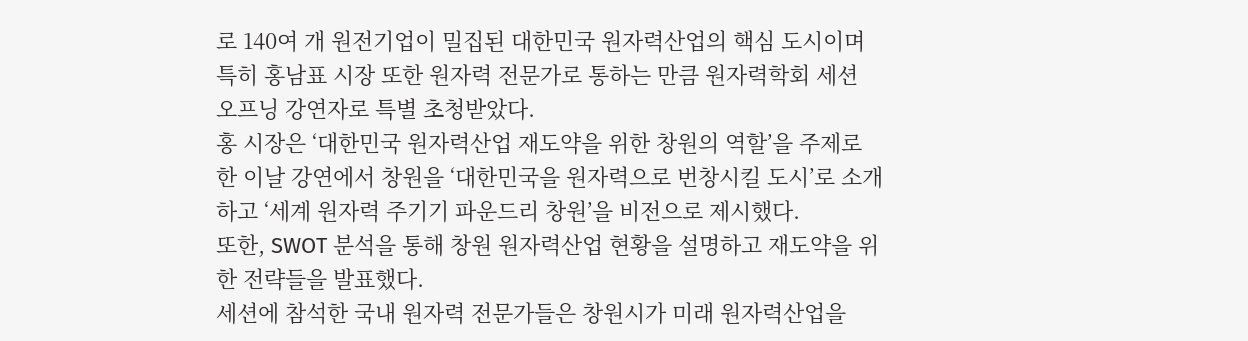로 140여 개 원전기업이 밀집된 대한민국 원자력산업의 핵심 도시이며 특히 홍남표 시장 또한 원자력 전문가로 통하는 만큼 원자력학회 세션 오프닝 강연자로 특별 초청받았다.
홍 시장은 ‘대한민국 원자력산업 재도약을 위한 창원의 역할’을 주제로 한 이날 강연에서 창원을 ‘대한민국을 원자력으로 번창시킬 도시’로 소개하고 ‘세계 원자력 주기기 파운드리 창원’을 비전으로 제시했다.
또한, SWOT 분석을 통해 창원 원자력산업 현황을 설명하고 재도약을 위한 전략들을 발표했다.
세션에 참석한 국내 원자력 전문가들은 창원시가 미래 원자력산업을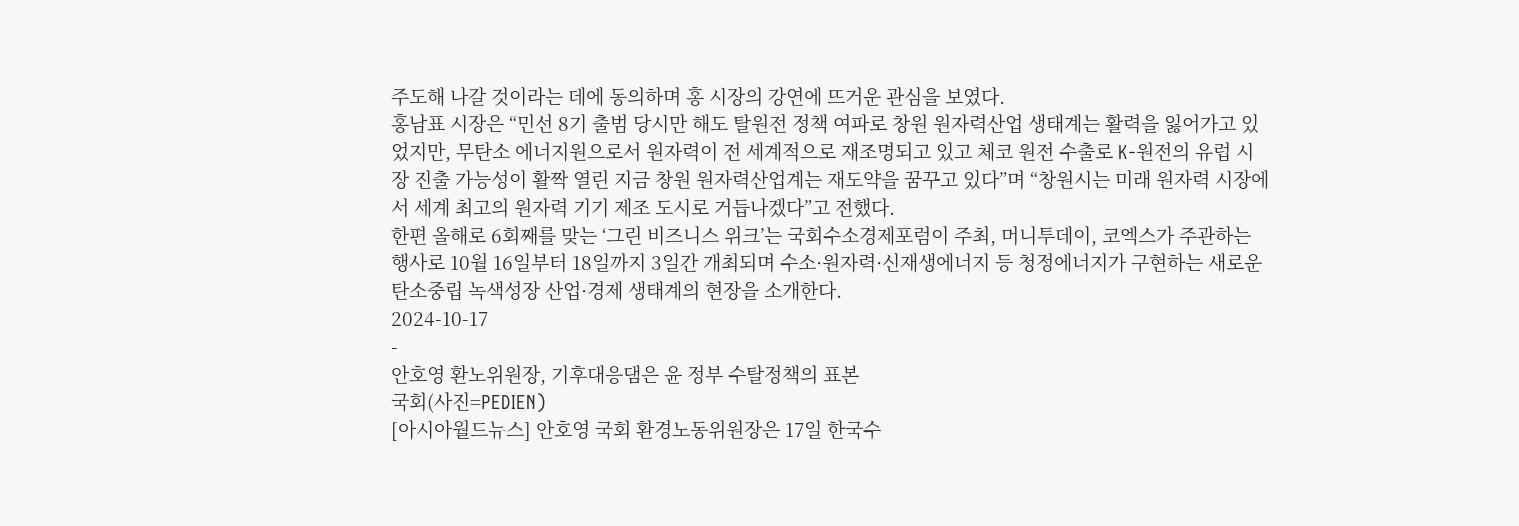주도해 나갈 것이라는 데에 동의하며 홍 시장의 강연에 뜨거운 관심을 보였다.
홍남표 시장은 “민선 8기 출범 당시만 해도 탈원전 정책 여파로 창원 원자력산업 생태계는 활력을 잃어가고 있었지만, 무탄소 에너지원으로서 원자력이 전 세계적으로 재조명되고 있고 체코 원전 수출로 K-원전의 유럽 시장 진출 가능성이 활짝 열린 지금 창원 원자력산업계는 재도약을 꿈꾸고 있다”며 “창원시는 미래 원자력 시장에서 세계 최고의 원자력 기기 제조 도시로 거듭나겠다”고 전했다.
한편 올해로 6회째를 맞는 ‘그린 비즈니스 위크’는 국회수소경제포럼이 주최, 머니투데이, 코엑스가 주관하는 행사로 10월 16일부터 18일까지 3일간 개최되며 수소·원자력·신재생에너지 등 청정에너지가 구현하는 새로운 탄소중립 녹색성장 산업·경제 생태계의 현장을 소개한다.
2024-10-17
-
안호영 환노위원장, 기후대응댐은 윤 정부 수탈정책의 표본
국회(사진=PEDIEN)
[아시아월드뉴스] 안호영 국회 환경노동위원장은 17일 한국수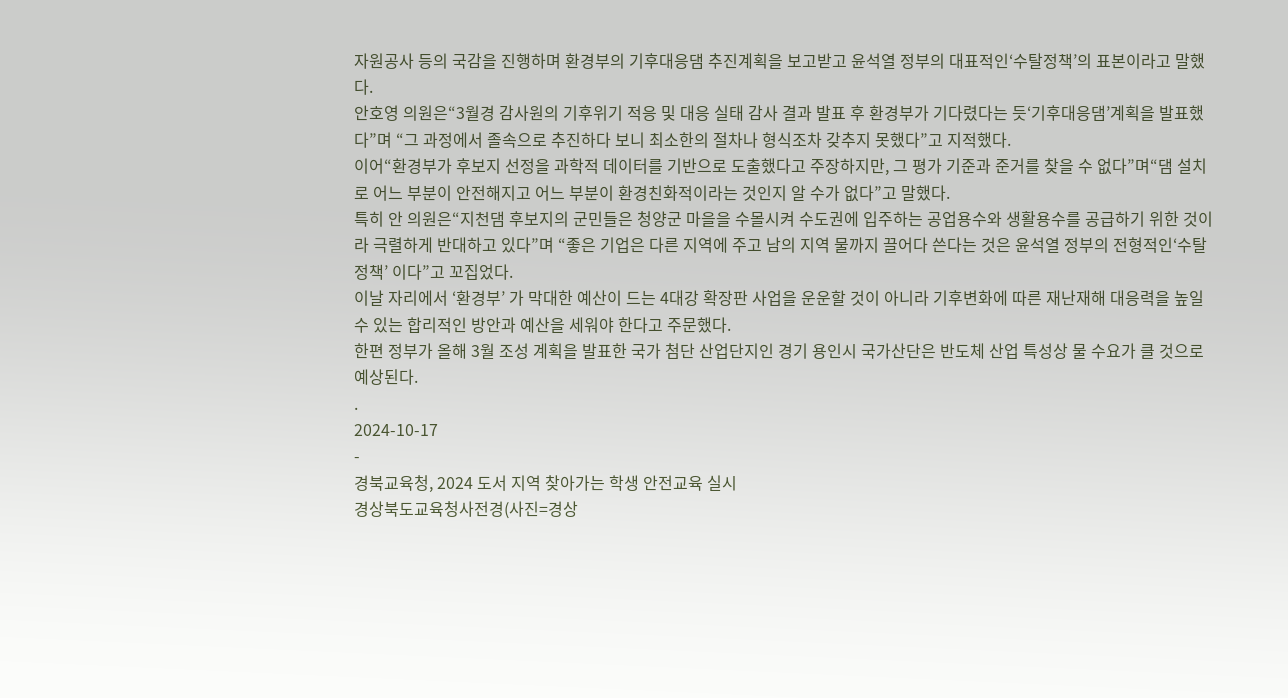자원공사 등의 국감을 진행하며 환경부의 기후대응댐 추진계획을 보고받고 윤석열 정부의 대표적인‘수탈정책’의 표본이라고 말했다.
안호영 의원은“3월경 감사원의 기후위기 적응 및 대응 실태 감사 결과 발표 후 환경부가 기다렸다는 듯‘기후대응댐’계획을 발표했다”며 “그 과정에서 졸속으로 추진하다 보니 최소한의 절차나 형식조차 갖추지 못했다”고 지적했다.
이어“환경부가 후보지 선정을 과학적 데이터를 기반으로 도출했다고 주장하지만, 그 평가 기준과 준거를 찾을 수 없다”며“댐 설치로 어느 부분이 안전해지고 어느 부분이 환경친화적이라는 것인지 알 수가 없다”고 말했다.
특히 안 의원은“지천댐 후보지의 군민들은 청양군 마을을 수몰시켜 수도권에 입주하는 공업용수와 생활용수를 공급하기 위한 것이라 극렬하게 반대하고 있다”며 “좋은 기업은 다른 지역에 주고 남의 지역 물까지 끌어다 쓴다는 것은 윤석열 정부의 전형적인‘수탈 정책’ 이다”고 꼬집었다.
이날 자리에서 ‘환경부’ 가 막대한 예산이 드는 4대강 확장판 사업을 운운할 것이 아니라 기후변화에 따른 재난재해 대응력을 높일 수 있는 합리적인 방안과 예산을 세워야 한다고 주문했다.
한편 정부가 올해 3월 조성 계획을 발표한 국가 첨단 산업단지인 경기 용인시 국가산단은 반도체 산업 특성상 물 수요가 클 것으로 예상된다.
.
2024-10-17
-
경북교육청, 2024 도서 지역 찾아가는 학생 안전교육 실시
경상북도교육청사전경(사진=경상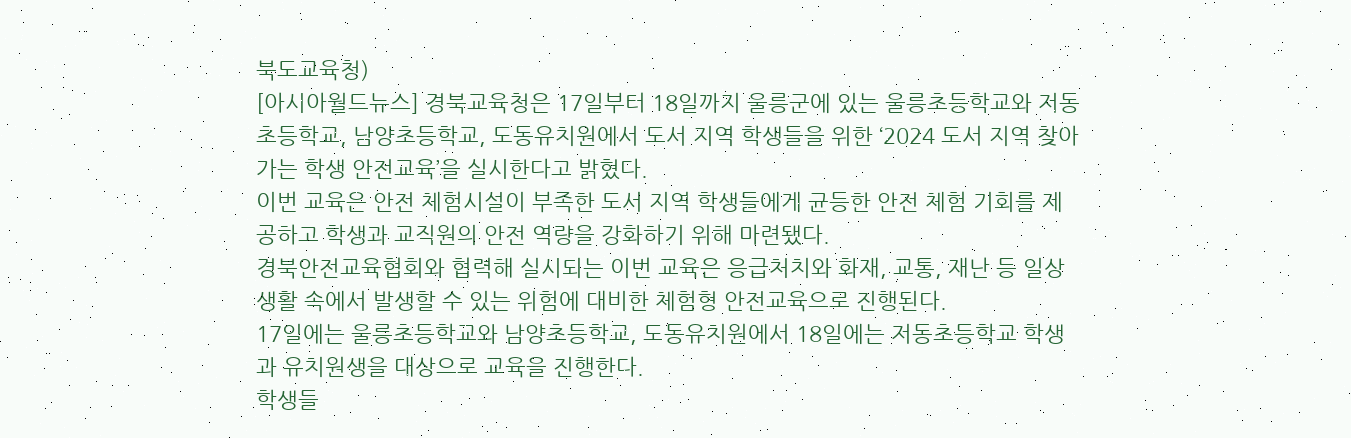북도교육청)
[아시아월드뉴스] 경북교육청은 17일부터 18일까지 울릉군에 있는 울릉초등학교와 저동초등학교, 남양초등학교, 도동유치원에서 도서 지역 학생들을 위한 ‘2024 도서 지역 찾아가는 학생 안전교육’을 실시한다고 밝혔다.
이번 교육은 안전 체험시설이 부족한 도서 지역 학생들에게 균등한 안전 체험 기회를 제공하고 학생과 교직원의 안전 역량을 강화하기 위해 마련됐다.
경북안전교육협회와 협력해 실시되는 이번 교육은 응급처치와 화재, 교통, 재난 등 일상생활 속에서 발생할 수 있는 위험에 대비한 체험형 안전교육으로 진행된다.
17일에는 울릉초등학교와 남양초등학교, 도동유치원에서 18일에는 저동초등학교 학생과 유치원생을 대상으로 교육을 진행한다.
학생들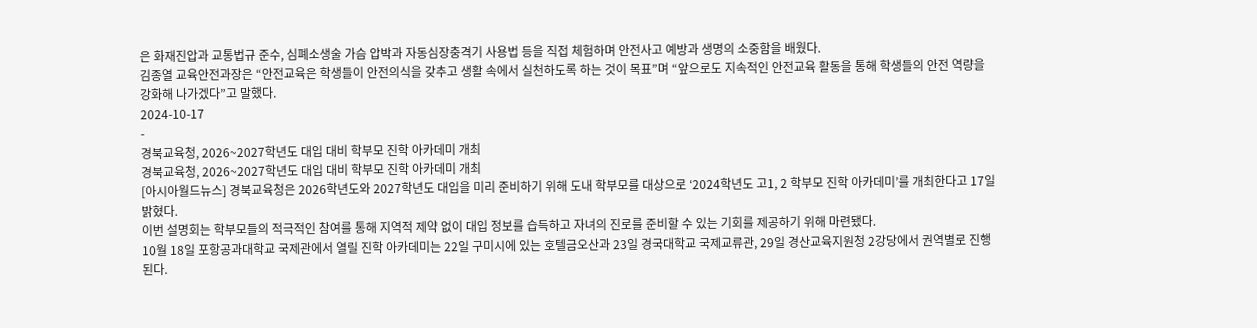은 화재진압과 교통법규 준수, 심폐소생술 가슴 압박과 자동심장충격기 사용법 등을 직접 체험하며 안전사고 예방과 생명의 소중함을 배웠다.
김종열 교육안전과장은 “안전교육은 학생들이 안전의식을 갖추고 생활 속에서 실천하도록 하는 것이 목표”며 “앞으로도 지속적인 안전교육 활동을 통해 학생들의 안전 역량을 강화해 나가겠다”고 말했다.
2024-10-17
-
경북교육청, 2026~2027학년도 대입 대비 학부모 진학 아카데미 개최
경북교육청, 2026~2027학년도 대입 대비 학부모 진학 아카데미 개최
[아시아월드뉴스] 경북교육청은 2026학년도와 2027학년도 대입을 미리 준비하기 위해 도내 학부모를 대상으로 ‘2024학년도 고1, 2 학부모 진학 아카데미’를 개최한다고 17일 밝혔다.
이번 설명회는 학부모들의 적극적인 참여를 통해 지역적 제약 없이 대입 정보를 습득하고 자녀의 진로를 준비할 수 있는 기회를 제공하기 위해 마련됐다.
10월 18일 포항공과대학교 국제관에서 열릴 진학 아카데미는 22일 구미시에 있는 호텔금오산과 23일 경국대학교 국제교류관, 29일 경산교육지원청 2강당에서 권역별로 진행된다.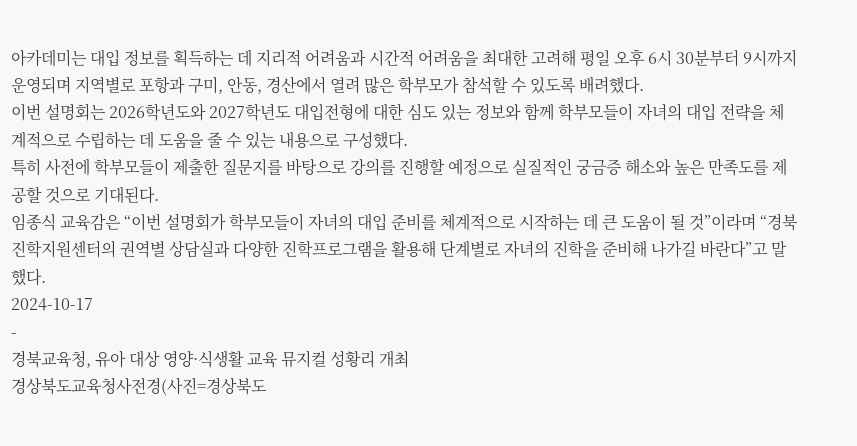아카데미는 대입 정보를 획득하는 데 지리적 어려움과 시간적 어려움을 최대한 고려해 평일 오후 6시 30분부터 9시까지 운영되며 지역별로 포항과 구미, 안동, 경산에서 열려 많은 학부모가 참석할 수 있도록 배려했다.
이번 설명회는 2026학년도와 2027학년도 대입전형에 대한 심도 있는 정보와 함께 학부모들이 자녀의 대입 전략을 체계적으로 수립하는 데 도움을 줄 수 있는 내용으로 구성했다.
특히 사전에 학부모들이 제출한 질문지를 바탕으로 강의를 진행할 예정으로 실질적인 궁금증 해소와 높은 만족도를 제공할 것으로 기대된다.
임종식 교육감은 “이번 설명회가 학부모들이 자녀의 대입 준비를 체계적으로 시작하는 데 큰 도움이 될 것”이라며 “경북진학지원센터의 권역별 상담실과 다양한 진학프로그램을 활용해 단계별로 자녀의 진학을 준비해 나가길 바란다”고 말했다.
2024-10-17
-
경북교육청, 유아 대상 영양·식생활 교육 뮤지컬 성황리 개최
경상북도교육청사전경(사진=경상북도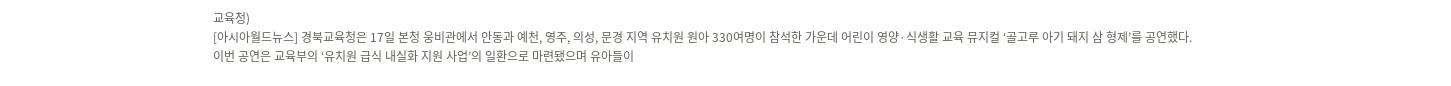교육청)
[아시아월드뉴스] 경북교육청은 17일 본청 웅비관에서 안동과 예천, 영주, 의성, 문경 지역 유치원 원아 330여명이 참석한 가운데 어린이 영양·식생활 교육 뮤지컬 ‘골고루 아기 돼지 삼 형제’를 공연했다.
이번 공연은 교육부의 ‘유치원 급식 내실화 지원 사업’의 일환으로 마련됐으며 유아들이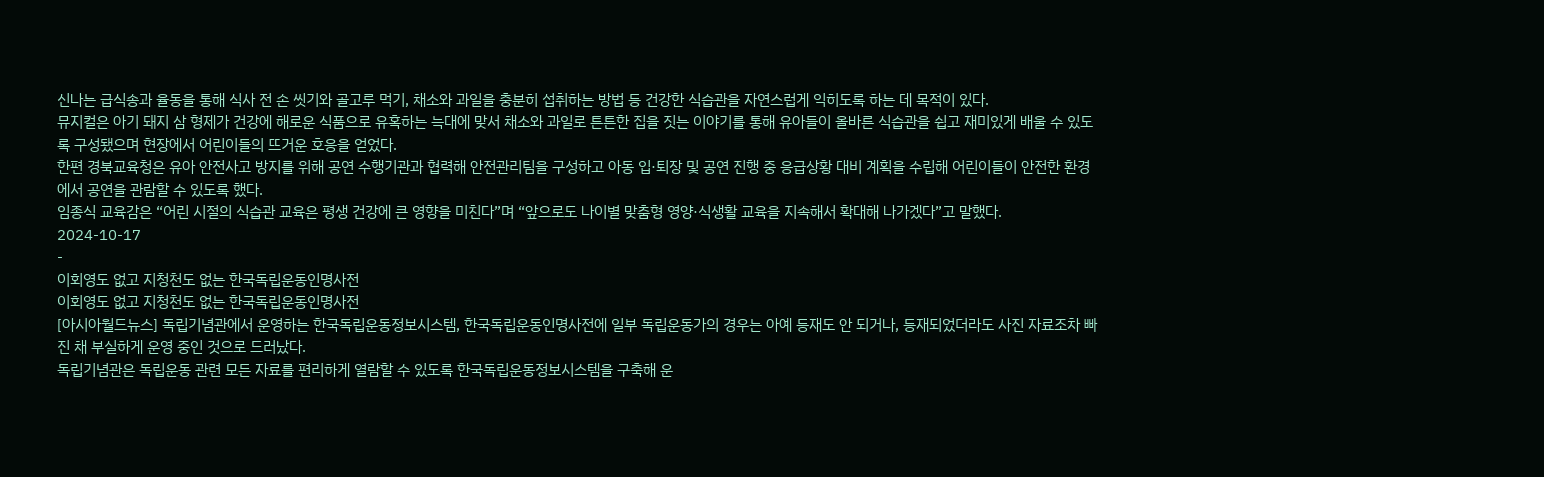신나는 급식송과 율동을 통해 식사 전 손 씻기와 골고루 먹기, 채소와 과일을 충분히 섭취하는 방법 등 건강한 식습관을 자연스럽게 익히도록 하는 데 목적이 있다.
뮤지컬은 아기 돼지 삼 형제가 건강에 해로운 식품으로 유혹하는 늑대에 맞서 채소와 과일로 튼튼한 집을 짓는 이야기를 통해 유아들이 올바른 식습관을 쉽고 재미있게 배울 수 있도록 구성됐으며 현장에서 어린이들의 뜨거운 호응을 얻었다.
한편 경북교육청은 유아 안전사고 방지를 위해 공연 수행기관과 협력해 안전관리팀을 구성하고 아동 입·퇴장 및 공연 진행 중 응급상황 대비 계획을 수립해 어린이들이 안전한 환경에서 공연을 관람할 수 있도록 했다.
임종식 교육감은 “어린 시절의 식습관 교육은 평생 건강에 큰 영향을 미친다”며 “앞으로도 나이별 맞춤형 영양·식생활 교육을 지속해서 확대해 나가겠다”고 말했다.
2024-10-17
-
이회영도 없고 지청천도 없는 한국독립운동인명사전
이회영도 없고 지청천도 없는 한국독립운동인명사전
[아시아월드뉴스] 독립기념관에서 운영하는 한국독립운동정보시스템, 한국독립운동인명사전에 일부 독립운동가의 경우는 아예 등재도 안 되거나, 등재되었더라도 사진 자료조차 빠진 채 부실하게 운영 중인 것으로 드러났다.
독립기념관은 독립운동 관련 모든 자료를 편리하게 열람할 수 있도록 한국독립운동정보시스템을 구축해 운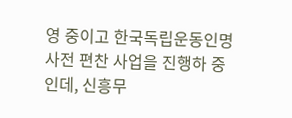영 중이고 한국독립운동인명사전 편찬 사업을 진행하 중인데, 신흥무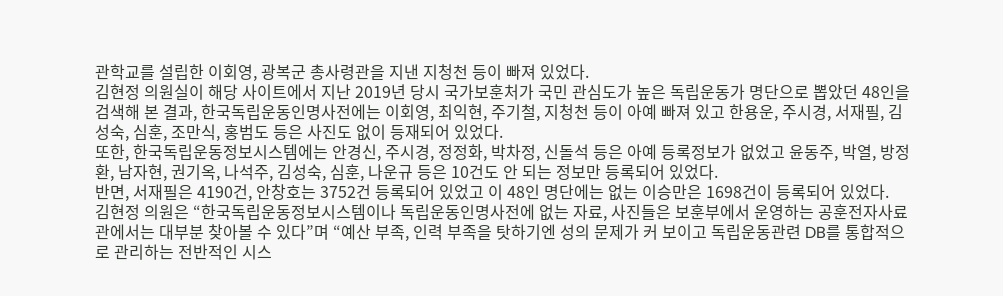관학교를 설립한 이회영, 광복군 총사령관을 지낸 지청천 등이 빠져 있었다.
김현정 의원실이 해당 사이트에서 지난 2019년 당시 국가보훈처가 국민 관심도가 높은 독립운동가 명단으로 뽑았던 48인을 검색해 본 결과, 한국독립운동인명사전에는 이회영, 최익현, 주기철, 지청천 등이 아예 빠져 있고 한용운, 주시경, 서재필, 김성숙, 심훈, 조만식, 홍범도 등은 사진도 없이 등재되어 있었다.
또한, 한국독립운동정보시스템에는 안경신, 주시경, 정정화, 박차정, 신돌석 등은 아예 등록정보가 없었고 윤동주, 박열, 방정환, 남자현, 권기옥, 나석주, 김성숙, 심훈, 나운규 등은 10건도 안 되는 정보만 등록되어 있었다.
반면, 서재필은 4190건, 안창호는 3752건 등록되어 있었고 이 48인 명단에는 없는 이승만은 1698건이 등록되어 있었다.
김현정 의원은 “한국독립운동정보시스템이나 독립운동인명사전에 없는 자료, 사진들은 보훈부에서 운영하는 공훈전자사료관에서는 대부분 찾아볼 수 있다”며 “예산 부족, 인력 부족을 탓하기엔 성의 문제가 커 보이고 독립운동관련 DB를 통합적으로 관리하는 전반적인 시스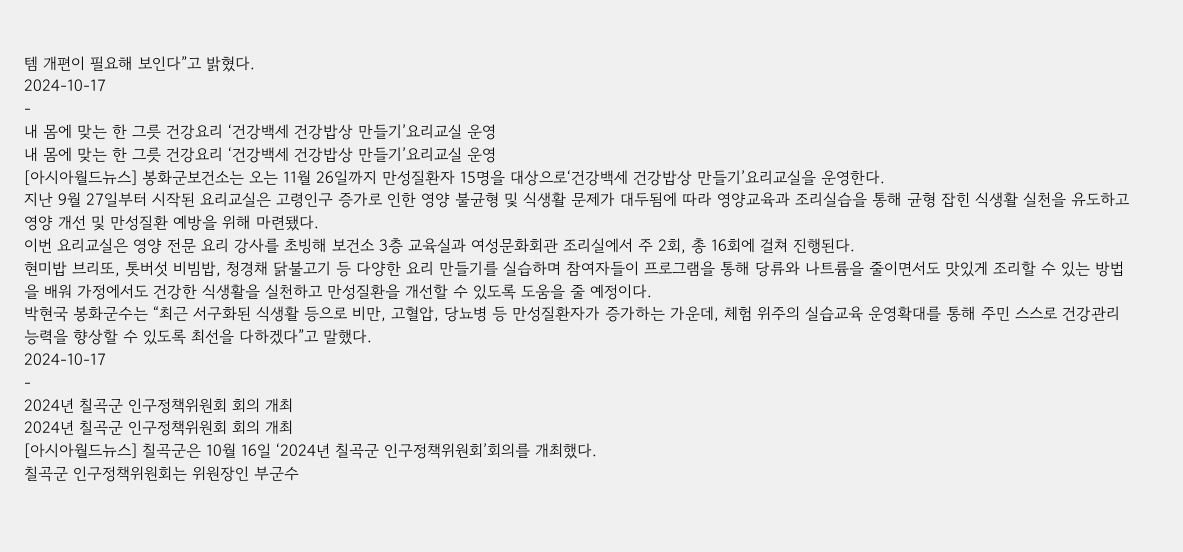템 개편이 필요해 보인다”고 밝혔다.
2024-10-17
-
내 몸에 맞는 한 그릇 건강요리 ‘건강백세 건강밥상 만들기’요리교실 운영
내 몸에 맞는 한 그릇 건강요리 ‘건강백세 건강밥상 만들기’요리교실 운영
[아시아월드뉴스] 봉화군보건소는 오는 11월 26일까지 만성질환자 15명을 대상으로‘건강백세 건강밥상 만들기’요리교실을 운영한다.
지난 9월 27일부터 시작된 요리교실은 고령인구 증가로 인한 영양 불균형 및 식생활 문제가 대두됨에 따라 영양교육과 조리실습을 통해 균형 잡힌 식생활 실천을 유도하고 영양 개선 및 만성질환 예방을 위해 마련됐다.
이번 요리교실은 영양 전문 요리 강사를 초빙해 보건소 3층 교육실과 여성문화회관 조리실에서 주 2회, 총 16회에 걸쳐 진행된다.
현미밥 브리또, 톳버섯 비빔밥, 청경채 닭불고기 등 다양한 요리 만들기를 실습하며 참여자들이 프로그램을 통해 당류와 나트륨을 줄이면서도 맛있게 조리할 수 있는 방법을 배워 가정에서도 건강한 식생활을 실천하고 만성질환을 개선할 수 있도록 도움을 줄 예정이다.
박현국 봉화군수는 “최근 서구화된 식생활 등으로 비만, 고혈압, 당뇨병 등 만성질환자가 증가하는 가운데, 체험 위주의 실습교육 운영확대를 통해 주민 스스로 건강관리 능력을 향상할 수 있도록 최선을 다하겠다”고 말했다.
2024-10-17
-
2024년 칠곡군 인구정책위원회 회의 개최
2024년 칠곡군 인구정책위원회 회의 개최
[아시아월드뉴스] 칠곡군은 10월 16일 ‘2024년 칠곡군 인구정책위원회’회의를 개최했다.
칠곡군 인구정책위원회는 위원장인 부군수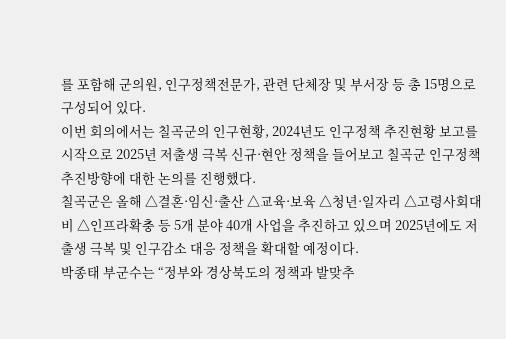를 포함해 군의원, 인구정책전문가, 관련 단체장 및 부서장 등 총 15명으로 구성되어 있다.
이번 회의에서는 칠곡군의 인구현황, 2024년도 인구정책 추진현황 보고를 시작으로 2025년 저출생 극복 신규·현안 정책을 들어보고 칠곡군 인구정책 추진방향에 대한 논의를 진행했다.
칠곡군은 올해 △결혼·임신·출산 △교육·보육 △청년·일자리 △고령사회대비 △인프라확충 등 5개 분야 40개 사업을 추진하고 있으며 2025년에도 저출생 극복 및 인구감소 대응 정책을 확대할 예정이다.
박종태 부군수는 “정부와 경상북도의 정책과 발맞추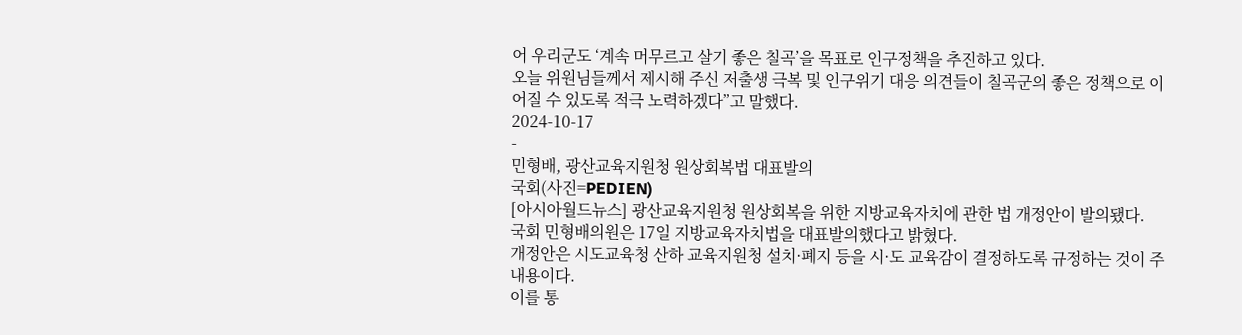어 우리군도 ‘계속 머무르고 살기 좋은 칠곡’을 목표로 인구정책을 추진하고 있다.
오늘 위원님들께서 제시해 주신 저출생 극복 및 인구위기 대응 의견들이 칠곡군의 좋은 정책으로 이어질 수 있도록 적극 노력하겠다”고 말했다.
2024-10-17
-
민형배, 광산교육지원청 원상회복법 대표발의
국회(사진=PEDIEN)
[아시아월드뉴스] 광산교육지원청 원상회복을 위한 지방교육자치에 관한 법 개정안이 발의됐다.
국회 민형배의원은 17일 지방교육자치법을 대표발의했다고 밝혔다.
개정안은 시도교육청 산하 교육지원청 설치·폐지 등을 시·도 교육감이 결정하도록 규정하는 것이 주 내용이다.
이를 통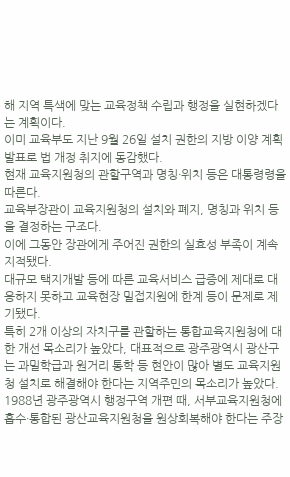해 지역 특색에 맞는 교육정책 수립과 행정을 실현하겠다는 계획이다.
이미 교육부도 지난 9월 26일 설치 권한의 지방 이양 계획 발표로 법 개정 취지에 동감했다.
현재 교육지원청의 관할구역과 명칭·위치 등은 대통령령을 따른다.
교육부장관이 교육지원청의 설치와 폐지, 명칭과 위치 등을 결정하는 구조다.
이에 그동안 장관에게 주어진 권한의 실효성 부족이 계속 지적됐다.
대규모 택지개발 등에 따른 교육서비스 급증에 제대로 대응하지 못하고 교육현장 밀접지원에 한계 등이 문제로 제기됐다.
특히 2개 이상의 자치구를 관할하는 통합교육지원청에 대한 개선 목소리가 높았다, 대표적으로 광주광역시 광산구는 과밀학급과 원거리 통학 등 현안이 많아 별도 교육지원청 설치로 해결해야 한다는 지역주민의 목소리가 높았다.
1988년 광주광역시 행정구역 개편 때, 서부교육지원청에 흡수·통합된 광산교육지원청을 원상회복해야 한다는 주장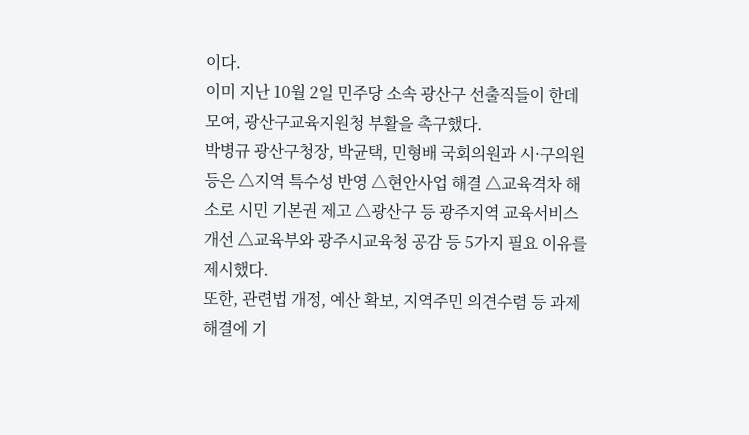이다.
이미 지난 10월 2일 민주당 소속 광산구 선출직들이 한데 모여, 광산구교육지원청 부활을 촉구했다.
박병규 광산구청장, 박균택, 민형배 국회의원과 시·구의원 등은 △지역 특수성 반영 △현안사업 해결 △교육격차 해소로 시민 기본권 제고 △광산구 등 광주지역 교육서비스 개선 △교육부와 광주시교육청 공감 등 5가지 필요 이유를 제시했다.
또한, 관련법 개정, 예산 확보, 지역주민 의견수렴 등 과제 해결에 기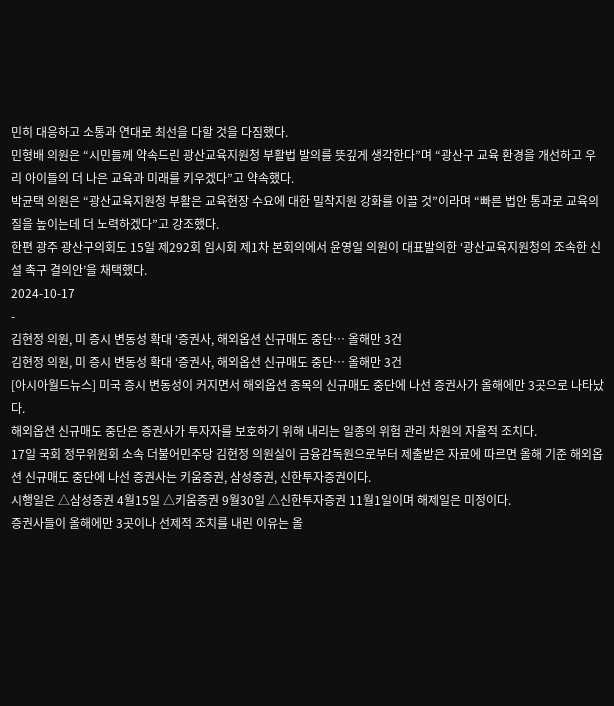민히 대응하고 소통과 연대로 최선을 다할 것을 다짐했다.
민형배 의원은 “시민들께 약속드린 광산교육지원청 부활법 발의를 뜻깊게 생각한다”며 “광산구 교육 환경을 개선하고 우리 아이들의 더 나은 교육과 미래를 키우겠다”고 약속했다.
박균택 의원은 “광산교육지원청 부활은 교육현장 수요에 대한 밀착지원 강화를 이끌 것”이라며 “빠른 법안 통과로 교육의 질을 높이는데 더 노력하겠다”고 강조했다.
한편 광주 광산구의회도 15일 제292회 임시회 제1차 본회의에서 윤영일 의원이 대표발의한 ‘광산교육지원청의 조속한 신설 촉구 결의안’을 채택했다.
2024-10-17
-
김현정 의원, 미 증시 변동성 확대 ‘증권사, 해외옵션 신규매도 중단… 올해만 3건
김현정 의원, 미 증시 변동성 확대 ‘증권사, 해외옵션 신규매도 중단… 올해만 3건
[아시아월드뉴스] 미국 증시 변동성이 커지면서 해외옵션 종목의 신규매도 중단에 나선 증권사가 올해에만 3곳으로 나타났다.
해외옵션 신규매도 중단은 증권사가 투자자를 보호하기 위해 내리는 일종의 위험 관리 차원의 자율적 조치다.
17일 국회 정무위원회 소속 더불어민주당 김현정 의원실이 금융감독원으로부터 제출받은 자료에 따르면 올해 기준 해외옵션 신규매도 중단에 나선 증권사는 키움증권, 삼성증권, 신한투자증권이다.
시행일은 △삼성증권 4월15일 △키움증권 9월30일 △신한투자증권 11월1일이며 해제일은 미정이다.
증권사들이 올해에만 3곳이나 선제적 조치를 내린 이유는 올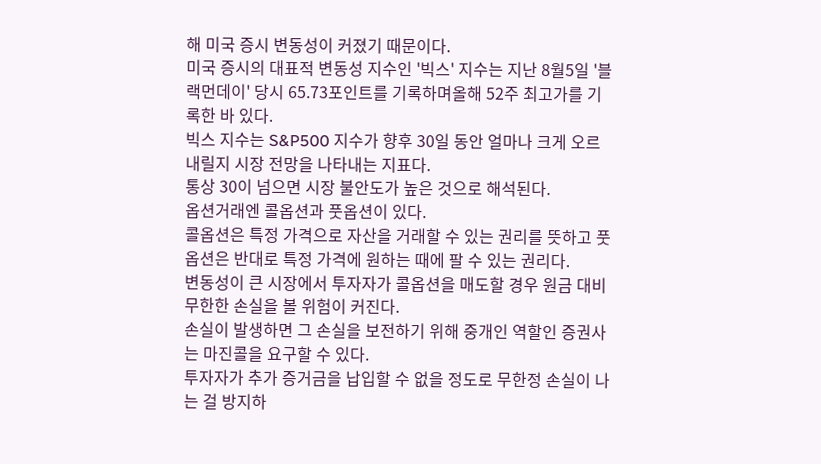해 미국 증시 변동성이 커졌기 때문이다.
미국 증시의 대표적 변동성 지수인 '빅스' 지수는 지난 8월5일 '블랙먼데이' 당시 65.73포인트를 기록하며올해 52주 최고가를 기록한 바 있다.
빅스 지수는 S&P500 지수가 향후 30일 동안 얼마나 크게 오르내릴지 시장 전망을 나타내는 지표다.
통상 30이 넘으면 시장 불안도가 높은 것으로 해석된다.
옵션거래엔 콜옵션과 풋옵션이 있다.
콜옵션은 특정 가격으로 자산을 거래할 수 있는 권리를 뜻하고 풋옵션은 반대로 특정 가격에 원하는 때에 팔 수 있는 권리다.
변동성이 큰 시장에서 투자자가 콜옵션을 매도할 경우 원금 대비 무한한 손실을 볼 위험이 커진다.
손실이 발생하면 그 손실을 보전하기 위해 중개인 역할인 증권사는 마진콜을 요구할 수 있다.
투자자가 추가 증거금을 납입할 수 없을 정도로 무한정 손실이 나는 걸 방지하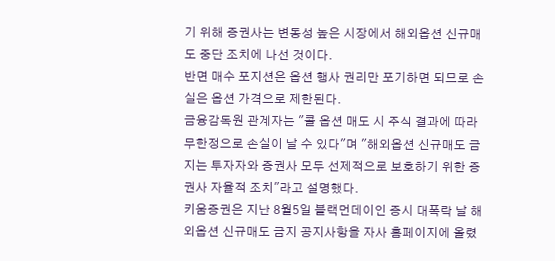기 위해 증권사는 변동성 높은 시장에서 해외옵션 신규매도 중단 조치에 나선 것이다.
반면 매수 포지션은 옵션 행사 권리만 포기하면 되므로 손실은 옵션 가격으로 제한된다.
금융감독원 관계자는 "콜 옵션 매도 시 주식 결과에 따라 무한정으로 손실이 날 수 있다"며 "해외옵션 신규매도 금지는 투자자와 증권사 모두 선제적으로 보호하기 위한 증권사 자율적 조치"라고 설명했다.
키움증권은 지난 8월5일 블랙먼데이인 증시 대폭락 날 해외옵션 신규매도 금지 공지사항을 자사 홈페이지에 올렸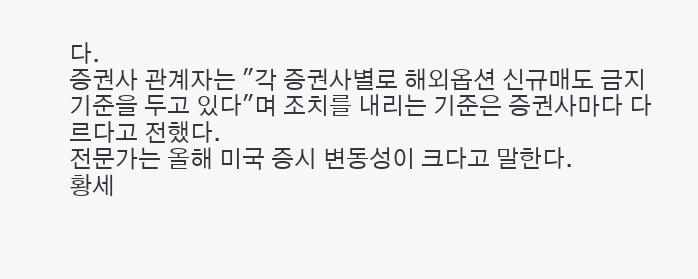다.
증권사 관계자는 "각 증권사별로 해외옵션 신규매도 금지 기준을 두고 있다"며 조치를 내리는 기준은 증권사마다 다르다고 전했다.
전문가는 올해 미국 증시 변동성이 크다고 말한다.
황세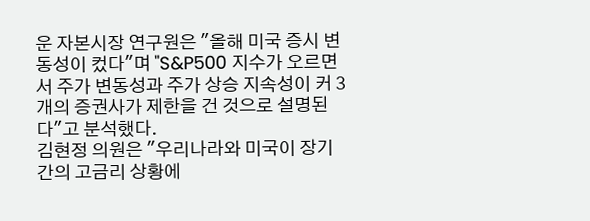운 자본시장 연구원은 "올해 미국 증시 변동성이 컸다"며 "S&P500 지수가 오르면서 주가 변동성과 주가 상승 지속성이 커 3개의 증권사가 제한을 건 것으로 설명된다"고 분석했다.
김현정 의원은 "우리나라와 미국이 장기간의 고금리 상황에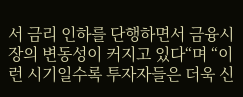서 금리 인하를 단행하면서 금융시장의 변동성이 커지고 있다“며 “이런 시기일수록 투자자들은 더욱 신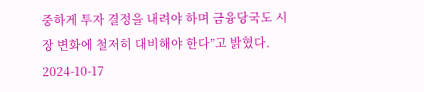중하게 투자 결정을 내려야 하며 금융당국도 시장 변화에 철저히 대비해야 한다”고 밝혔다.
2024-10-17